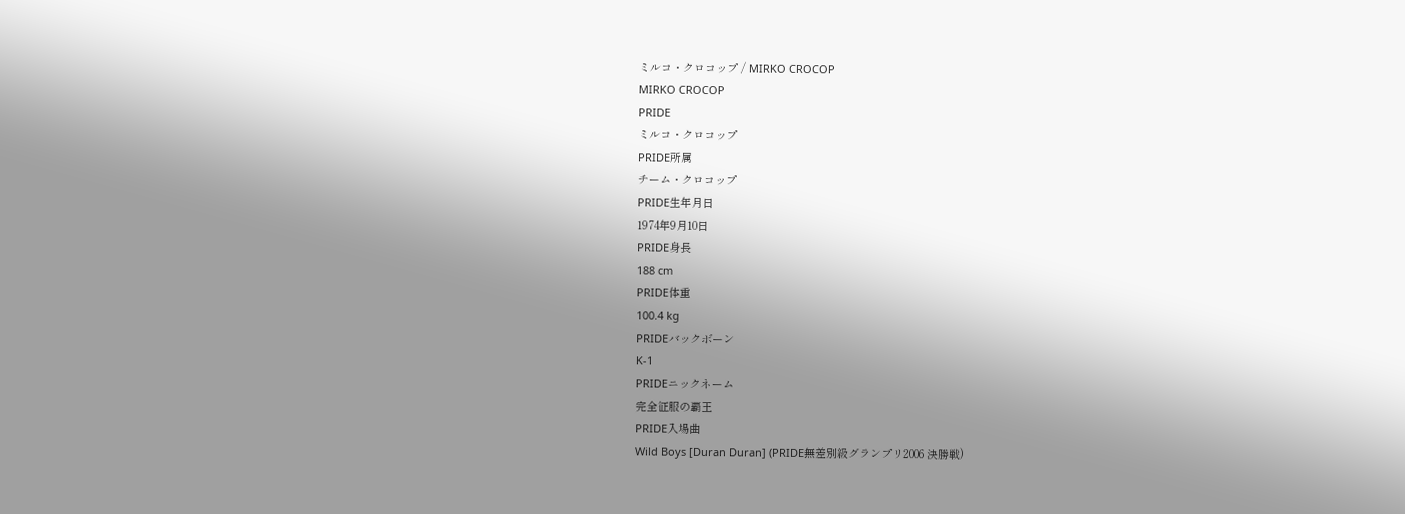ミルコ・クロコップ / MIRKO CROCOP
MIRKO CROCOP
PRIDE
ミルコ・クロコップ
PRIDE所属
チーム・クロコップ
PRIDE生年月日
1974年9月10日
PRIDE身長
188 cm
PRIDE体重
100.4 kg
PRIDEバックボーン
K-1
PRIDEニックネーム
完全征服の覇王
PRIDE入場曲
Wild Boys [Duran Duran] (PRIDE無差別級グランプリ2006 決勝戦)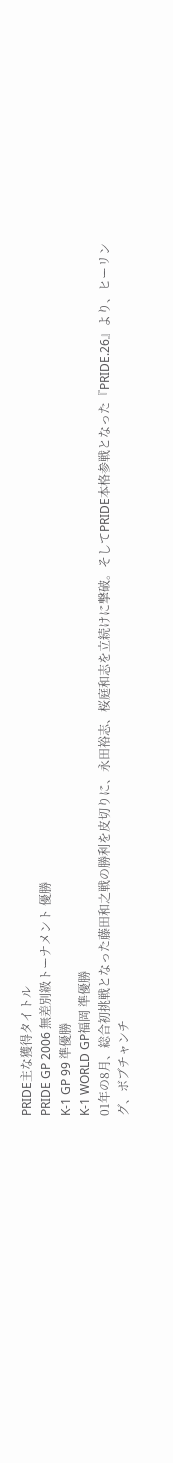PRIDE主な獲得タイトル
PRIDE GP 2006 無差別級トーナメント 優勝
K-1 GP 99 準優勝
K-1 WORLD GP福岡 準優勝
01年の8月、総合初挑戦となった藤田和之戦の勝利を皮切りに、永田裕志、桜庭和志を立続けに撃破。そしてPRIDE本格参戦となった『PRIDE.26』より、ヒーリング、ボブチャンチ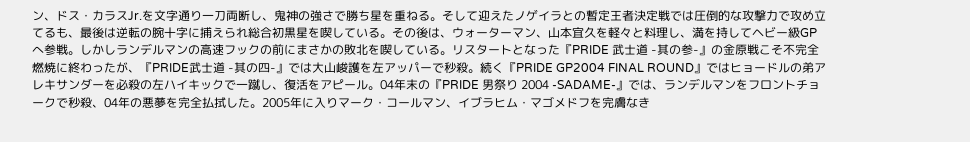ン、ドス・カラスJr.を文字通り一刀両断し、鬼神の強さで勝ち星を重ねる。そして迎えたノゲイラとの暫定王者決定戦では圧倒的な攻撃力で攻め立てるも、最後は逆転の腕十字に捕えられ総合初黒星を喫している。その後は、ウォーターマン、山本宜久を軽々と料理し、満を持してヘビー級GPへ参戦。しかしランデルマンの高速フックの前にまさかの敗北を喫している。リスタートとなった『PRIDE 武士道 -其の参-』の金原戦こそ不完全燃焼に終わったが、『PRIDE武士道 -其の四-』では大山峻護を左アッパーで秒殺。続く『PRIDE GP2004 FINAL ROUND』ではヒョードルの弟アレキサンダーを必殺の左ハイキックで一蹴し、復活をアピール。04年末の『PRIDE 男祭り 2004 -SADAME-』では、ランデルマンをフロントチョークで秒殺、04年の悪夢を完全払拭した。2005年に入りマーク・コールマン、イブラヒム・マゴメドフを完膚なき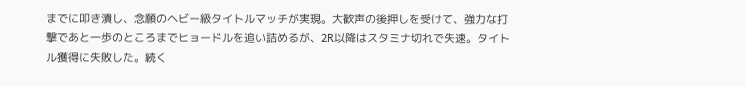までに叩き潰し、念願のヘビー級タイトルマッチが実現。大歓声の後押しを受けて、強力な打撃であと一歩のところまでヒョードルを追い詰めるが、2R以降はスタミナ切れで失速。タイトル獲得に失敗した。続く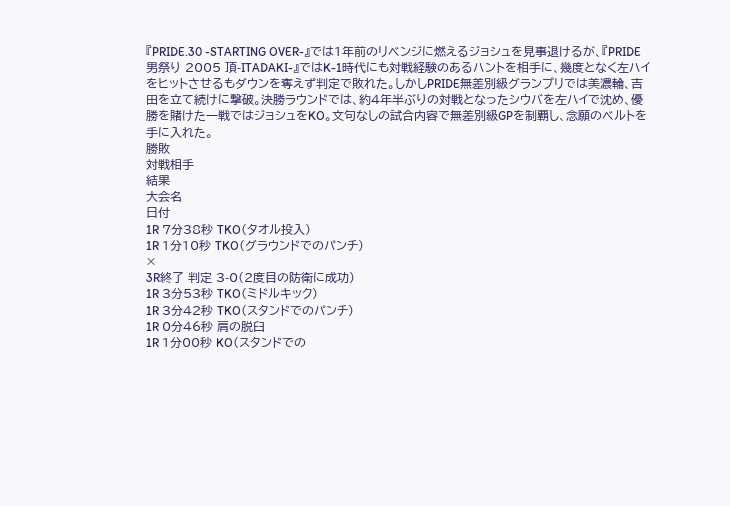『PRIDE.30 -STARTING OVER-』では1年前のリベンジに燃えるジョシュを見事退けるが、『PRIDE 男祭り 2005 頂-ITADAKI-』ではK-1時代にも対戦経験のあるハントを相手に、幾度となく左ハイをヒットさせるもダウンを奪えず判定で敗れた。しかしPRIDE無差別級グランプリでは美濃輪、吉田を立て続けに撃破。決勝ラウンドでは、約4年半ぶりの対戦となったシウバを左ハイで沈め、優勝を賭けた一戦ではジョシュをKO。文句なしの試合内容で無差別級GPを制覇し、念願のベルトを手に入れた。
勝敗
対戦相手
結果
大会名
日付
1R 7分38秒 TKO(タオル投入)
1R 1分10秒 TKO(グラウンドでのパンチ)
×
3R終了 判定 3-0(2度目の防衛に成功)
1R 3分53秒 TKO(ミドルキック)
1R 3分42秒 TKO(スタンドでのパンチ)
1R 0分46秒 肩の脱臼
1R 1分00秒 KO(スタンドでの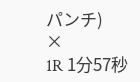パンチ)
×
1R 1分57秒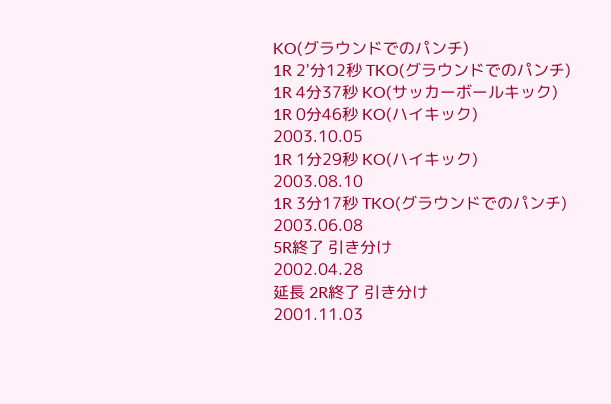KO(グラウンドでのパンチ)
1R 2'分12秒 TKO(グラウンドでのパンチ)
1R 4分37秒 KO(サッカーボールキック)
1R 0分46秒 KO(ハイキック)
2003.10.05
1R 1分29秒 KO(ハイキック)
2003.08.10
1R 3分17秒 TKO(グラウンドでのパンチ)
2003.06.08
5R終了 引き分け
2002.04.28
延長 2R終了 引き分け
2001.11.03